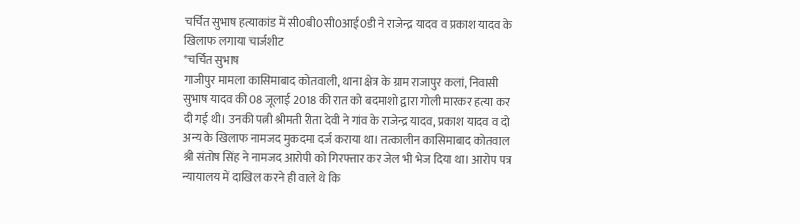चर्चित सुभाष हत्याकांड में सी0बी0सी0आई0डी ने राजेन्द्र यादव व प्रकाश यादव के खिलाफ लगाया चार्जशीट
*चर्चित सुभाष
गाजीपुर मामला कासिमाबाद कोतवाली, थाना क्षेत्र के ग्राम राजापुर कलां, निवासी सुभाष यादव की 08 जूलाई 2018 की रात को बदमाशो द्वारा गोली मारकर हत्या कर दी गई थी। उनकी पत्नी श्रीमती रीता देवी ने गांव के राजेन्द्र यादव, प्रकाश यादव व दो अन्य के खिलाफ नामजद मुकदमा दर्ज कराया था। तत्कालीन कासिमाबाद कोतवाल श्री संतोष सिंह ने नामजद आरोपी को गिरफ्तार कर जेल भी भेज दिया था। आरोप पत्र न्यायालय में दाखिल करने ही वाले थे कि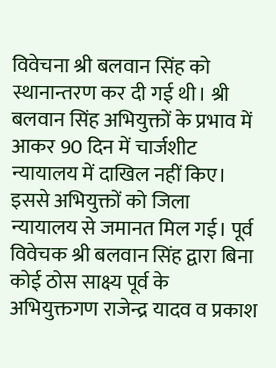विवेचना श्री बलवान सिंह को स्थानान्तरण कर दी गई थी। श्री बलवान सिंह अभियुक्तों के प्रभाव में आकर 90 दिन में चार्जशीट न्यायालय में दाखिल नहीं किए। इससे अभियुक्तों को जिला न्यायालय से जमानत मिल गई। पूर्व विवेचक श्री बलवान सिंह द्वारा बिना कोई ठोस साक्ष्य पूर्व के अभियुक्तगण राजेन्द्र यादव व प्रकाश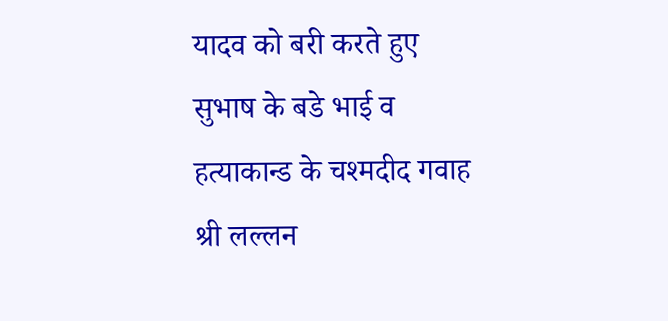यादव को बरी करते हुए सुभाष के बडे भाई व हत्याकान्ड के चश्मदीद गवाह श्री लल्लन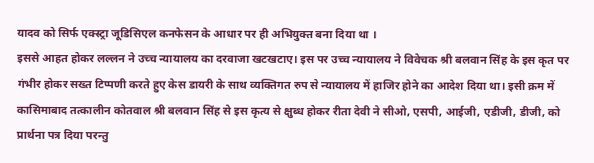यादव को सिर्फ एक्स्ट्रा जूडिसिएल कनफेसन के आधार पर ही अभियुक्त बना दिया था ।
इससे आहत होकर लल्लन ने उच्च न्यायालय का दरवाजा खटखटाए। इस पर उच्च न्यायालय ने विवेचक श्री बलवान सिंह के इस कृत पर गंभीर होकर सख्त टिप्पणी करते हुए केस डायरी के साथ व्यक्तिगत रुप से न्यायालय में हाजिर होने का आदेश दिया था। इसी क्रम में कासिमाबाद तत्कालीन कोतवाल श्री बलवान सिंह से इस कृत्य से क्षुब्ध होकर रीता देवी ने सीओ, एसपी, आईजी, एडीजी, डीजी, को प्रार्थना पत्र दिया परन्तु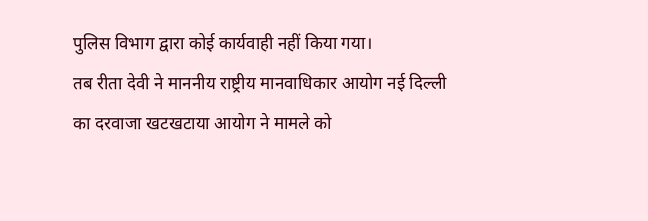पुलिस विभाग द्वारा कोई कार्यवाही नहीं किया गया।
तब रीता देवी ने माननीय राष्ट्रीय मानवाधिकार आयोग नई दिल्ली का दरवाजा खटखटाया आयोग ने मामले को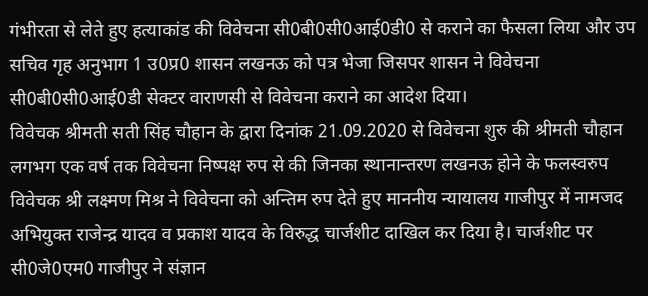गंभीरता से लेते हुए हत्याकांड की विवेचना सी0बी0सी0आई0डी0 से कराने का फैसला लिया और उप सचिव गृह अनुभाग 1 उ0प्र0 शासन लखनऊ को पत्र भेजा जिसपर शासन ने विवेचना सी0बी0सी0आई0डी सेक्टर वाराणसी से विवेचना कराने का आदेश दिया।
विवेचक श्रीमती सती सिंह चौहान के द्वारा दिनांक 21.09.2020 से विवेचना शुरु की श्रीमती चौहान लगभग एक वर्ष तक विवेचना निष्पक्ष रुप से की जिनका स्थानान्तरण लखनऊ होने के फलस्वरुप विवेचक श्री लक्ष्मण मिश्र ने विवेचना को अन्तिम रुप देते हुए माननीय न्यायालय गाजीपुर में नामजद अभियुक्त राजेन्द्र यादव व प्रकाश यादव के विरुद्ध चार्जशीट दाखिल कर दिया है। चार्जशीट पर सी0जे0एम0 गाजीपुर ने संज्ञान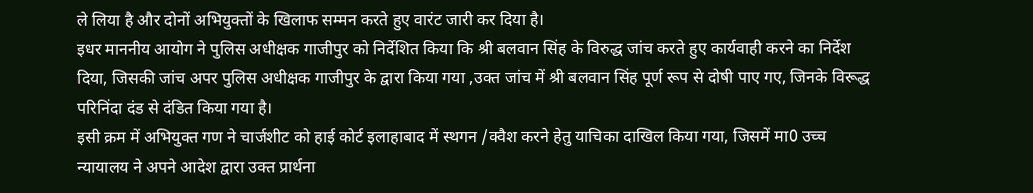ले लिया है और दोनों अभियुक्तों के खिलाफ सम्मन करते हुए वारंट जारी कर दिया है।
इधर माननीय आयोग ने पुलिस अधीक्षक गाजीपुर को निर्देशित किया कि श्री बलवान सिंह के विरुद्ध जांच करते हुए कार्यवाही करने का निर्देश दिया, जिसकी जांच अपर पुलिस अधीक्षक गाजीपुर के द्वारा किया गया ,उक्त जांच में श्री बलवान सिंह पूर्ण रूप से दोषी पाए गए, जिनके विरूद्ध परिनिंदा दंड से दंडित किया गया है।
इसी क्रम में अभियुक्त गण ने चार्जशीट को हाई कोर्ट इलाहाबाद में स्थगन /क्वैश करने हेतु याचिका दाखिल किया गया, जिसमें मा0 उच्च न्यायालय ने अपने आदेश द्वारा उक्त प्रार्थना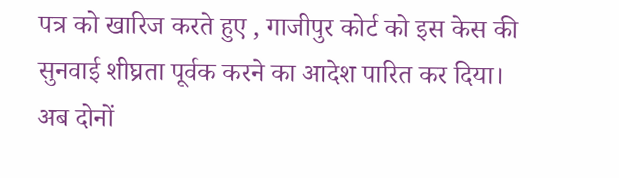पत्र को खारिज करते हुए , गाजीपुर कोर्ट को इस केस की सुनवाई शीघ्रता पूर्वक करने का आदेश पारित कर दिया।
अब दोनों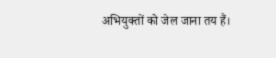अभियुक्तों को जेल जाना तय हैं।